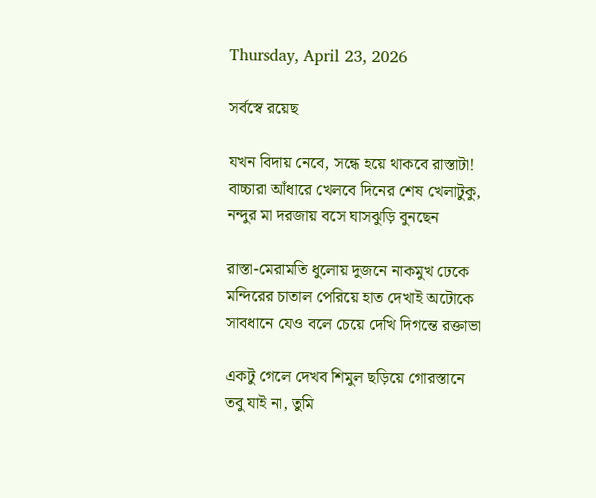Thursday, April 23, 2026

সর্বস্বে রয়েছ

যখন বিদায় নেবে, সন্ধে হয়ে থাকবে রাস্তাটা!
বাচ্চারা আঁধারে খেলবে দিনের শেষ খেলাটুকু,
নন্দুর মা দরজায় বসে ঘাসঝুড়ি বুনছেন

রাস্তা-মেরামতি ধুলোয় দুজনে নাকমুখ ঢেকে
মন্দিরের চাতাল পেরিয়ে হাত দেখাই অটোকে
সাবধানে যেও বলে চেয়ে দেখি দিগন্তে রক্তাভা

একটু গেলে দেখব শিমুল ছড়িয়ে গোরস্তানে
তবু যাই না, তুমি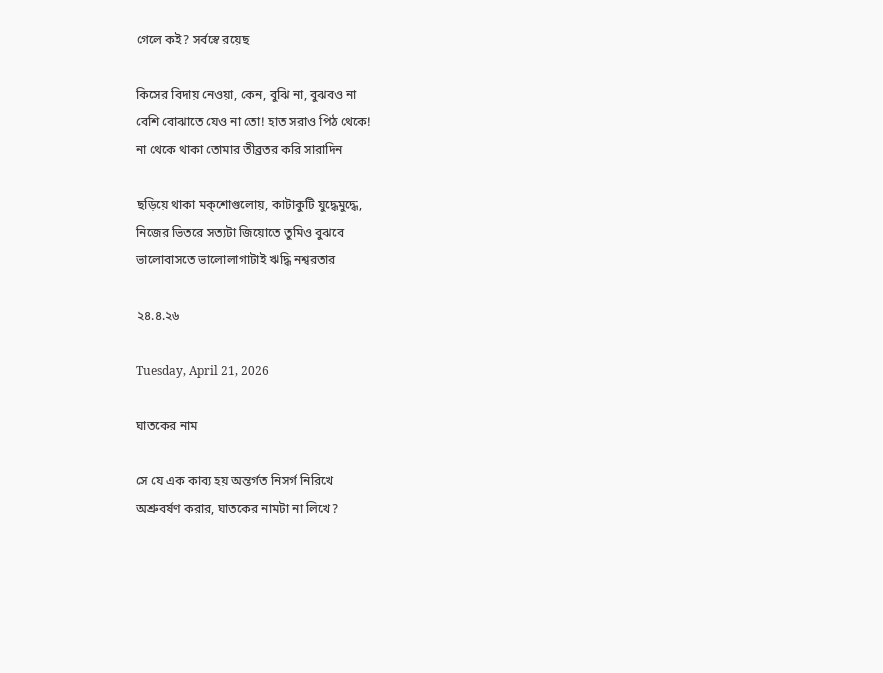গেলে কই? সর্বস্বে রয়েছ

কিসের বিদায় নেওয়া, কেন, বুঝি না, বুঝবও না
বেশি বোঝাতে যেও না তো! হাত সরাও পিঠ থেকে!
না থেকে থাকা তোমার তীব্রতর করি সারাদিন

ছড়িয়ে থাকা মক্‌শোগুলোয়, কাটাকুটি যুদ্ধেমুদ্ধে,
নিজের ভিতরে সত্যটা জিয়োতে তুমিও বুঝবে
ভালোবাসতে ভালোলাগাটাই ঋদ্ধি নশ্বরতার

২৪.৪.২৬

Tuesday, April 21, 2026

ঘাতকের নাম

সে যে এক কাব্য হয় অন্তর্গত নিসর্গ নিরিখে
অশ্রুবর্ষণ করার, ঘাতকের নামটা না লিখে?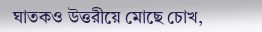ঘাতকও উত্তরীয়ে মোছে চোখ,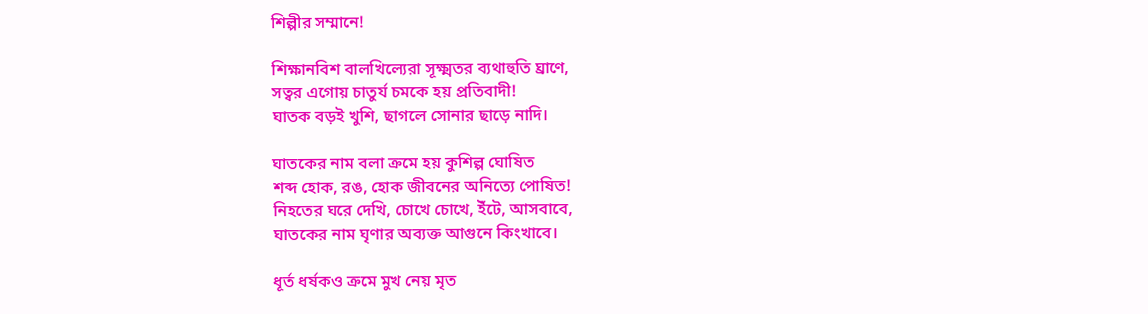শিল্পীর সম্মানে!

শিক্ষানবিশ বালখিল্যেরা সূক্ষ্মতর ব্যথাহুতি ঘ্রাণে,
সত্বর এগোয় চাতুর্য চমকে হয় প্রতিবাদী!
ঘাতক বড়ই খুশি, ছাগলে সোনার ছাড়ে নাদি।

ঘাতকের নাম বলা ক্রমে হয় কুশিল্প ঘোষিত
শব্দ হোক, রঙ, হোক জীবনের অনিত্যে পোষিত!
নিহতের ঘরে দেখি, চোখে চোখে, ইঁটে, আসবাবে,
ঘাতকের নাম ঘৃণার অব্যক্ত আগুনে কিংখাবে।

ধূর্ত ধর্ষকও ক্রমে মুখ নেয় মৃত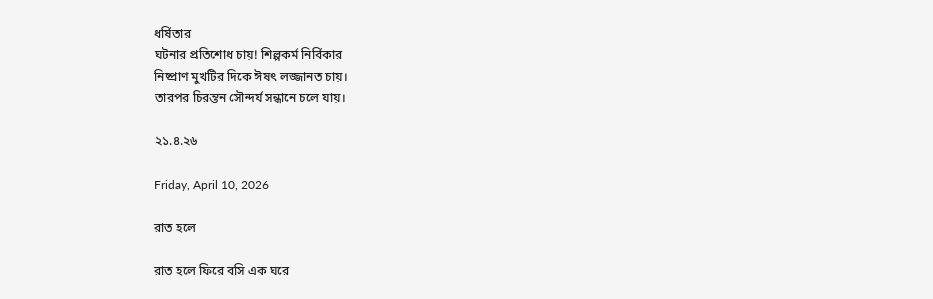ধর্ষিতার
ঘটনার প্রতিশোধ চায়! শিল্পকর্ম নির্বিকার
নিষ্প্রাণ মুখটির দিকে ঈষৎ লজ্জানত চায়।
তারপর চিরন্তন সৌন্দর্য সন্ধানে চলে যায়।

২১.৪.২৬

Friday, April 10, 2026

রাত হলে

রাত হলে ফিরে বসি এক ঘরে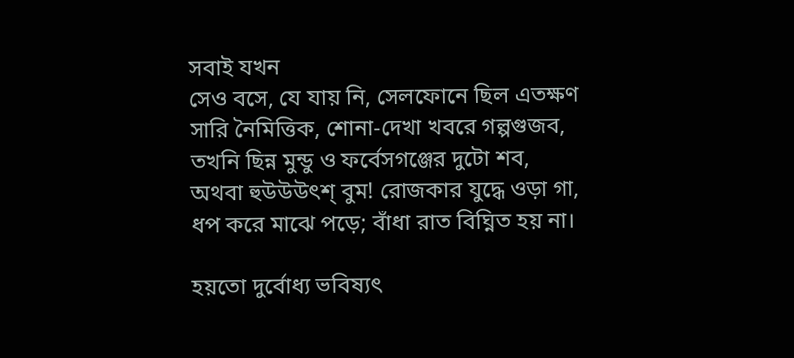সবাই যখন
সেও বসে, যে যায় নি, সেলফোনে ছিল এতক্ষণ
সারি নৈমিত্তিক, শোনা-দেখা খবরে গল্পগুজব,
তখনি ছিন্ন মুন্ডু ও ফর্বেসগঞ্জের দুটো শব,
অথবা হুউউউৎশ্‌ বুম! রোজকার যুদ্ধে ওড়া গা,
ধপ করে মাঝে পড়ে; বাঁধা রাত বিঘ্নিত হয় না।

হয়তো দুর্বোধ্য ভবিষ্যৎ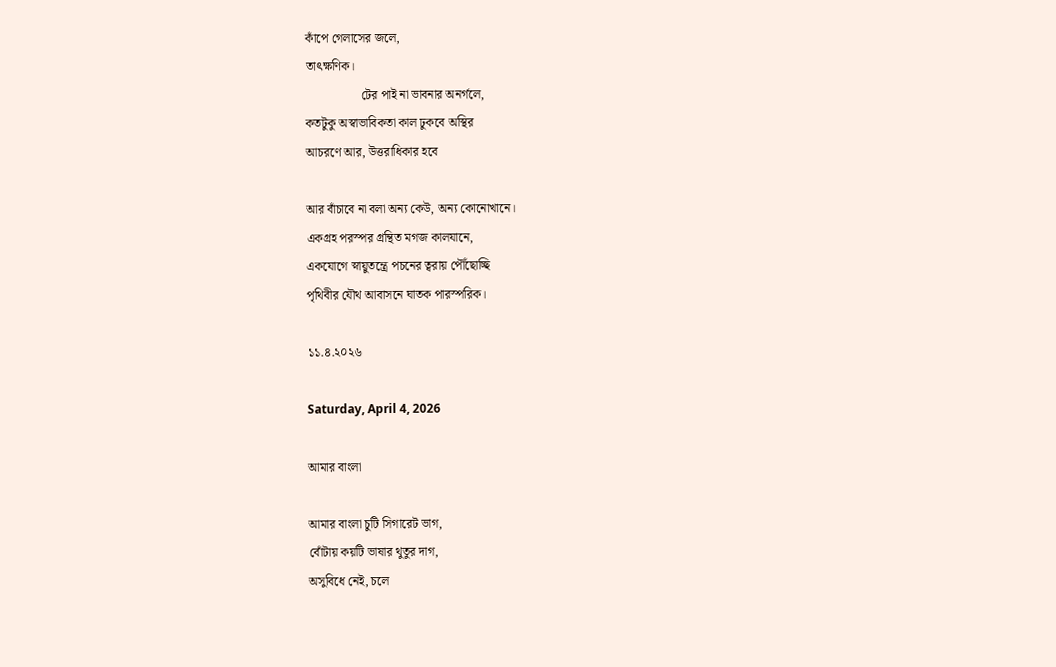কাঁপে গেলাসের জলে,
তাৎক্ষণিক।
                  টের পাই না ভাবনার অনর্গলে,
কতটুকু অস্বাভাবিকতা কাল ঢুকবে অস্থির
আচরণে আর, উত্তরাধিকার হবে

আর বাঁচাবে না বলা অন্য কেউ, অন্য কোনোখানে।
একগ্রহ পরস্পর গ্রন্থিত মগজ কালযানে,
একযোগে স্নায়ুতন্ত্রে পচনের ত্বরায় পৌঁছোচ্ছি
পৃথিবীর যৌথ আবাসনে ঘাতক পারস্পরিক।

১১.৪.২০২৬

Saturday, April 4, 2026

আমার বাংলা

আমার বাংলা চুটি সিগারেট ভাগ,
বোঁটায় কয়টি ভাষার থুতুর দাগ,
অসুবিধে নেই, চলে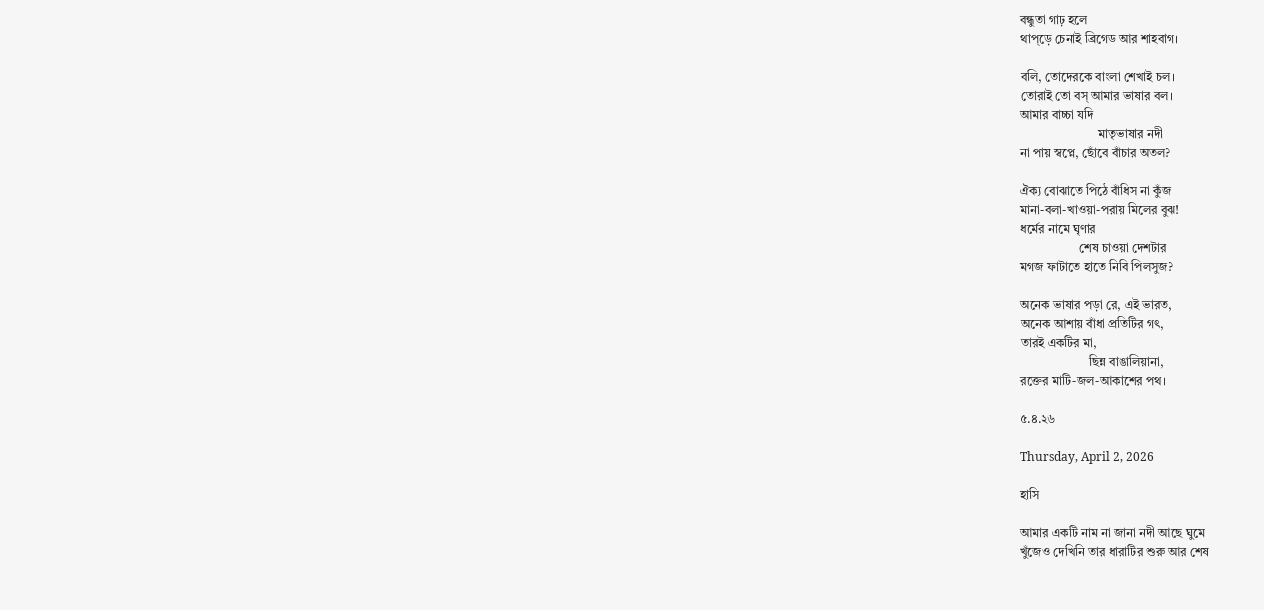বন্ধুতা গাঢ় হলে
থাপ্‌ড়ে চেনাই ব্রিগেড আর শাহবাগ।

বলি, তোদেরকে বাংলা শেখাই চল।
তোরাই তো বস্‌ আমার ভাষার বল।
আমার বাচ্চা যদি
                         মাতৃভাষার নদী
না পায় স্বপ্নে, ছোঁবে বাঁচার অতল?

ঐক্য বোঝাতে পিঠে বাঁধিস না কুঁজ
মানা-বলা-খাওয়া-পরায় মিলের বুঝ!
ধর্মের নামে ঘৃণার
                   শেষ চাওয়া দেশটার
মগজ ফাটাতে হাতে নিবি পিলসুজ?

অনেক ভাষার পড়া রে, এই ভারত,
অনেক আশায় বাঁধা প্রতিটির গৎ,
তারই একটির মা,
                      ছিন্ন বাঙালিয়ানা,
রক্তের মাটি-জল-আকাশের পথ।

৫.৪.২৬

Thursday, April 2, 2026

হাসি

আমার একটি নাম না জানা নদী আছে ঘুমে
খুঁজেও দেখিনি তার ধারাটির শুরু আর শেষ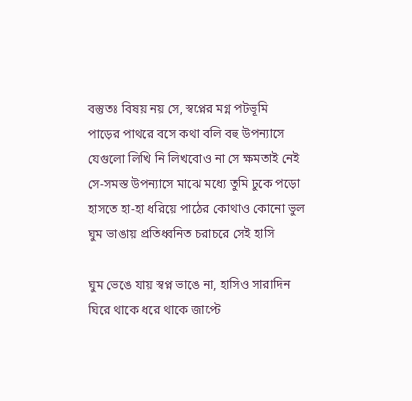বস্তুতঃ বিষয় নয় সে, স্বপ্নের মগ্ন পটভূমি
পাড়ের পাথরে বসে কথা বলি বহু উপন্যাসে
যেগুলো লিখি নি লিখবোও না সে ক্ষমতাই নেই
সে-সমস্ত উপন্যাসে মাঝে মধ্যে তুমি ঢুকে পড়ো
হাসতে হা-হা ধরিয়ে পাঠের কোথাও কোনো ভুল
ঘুম ভাঙায় প্রতিধ্বনিত চরাচরে সেই হাসি

ঘুম ভেঙে যায় স্বপ্ন ভাঙে না, হাসিও সারাদিন
ঘিরে থাকে ধরে থাকে জাপ্টে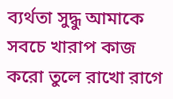ব্যর্থতা সুদ্ধু আমাকে
সবচে খারাপ কাজ করো তুলে রাখো রাগে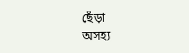ছেঁড়া
অসহ্য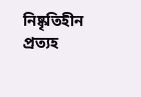নিষ্কৃতিহীন প্রত্যহ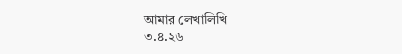আমার লেখালিখি
৩.৪.২৬